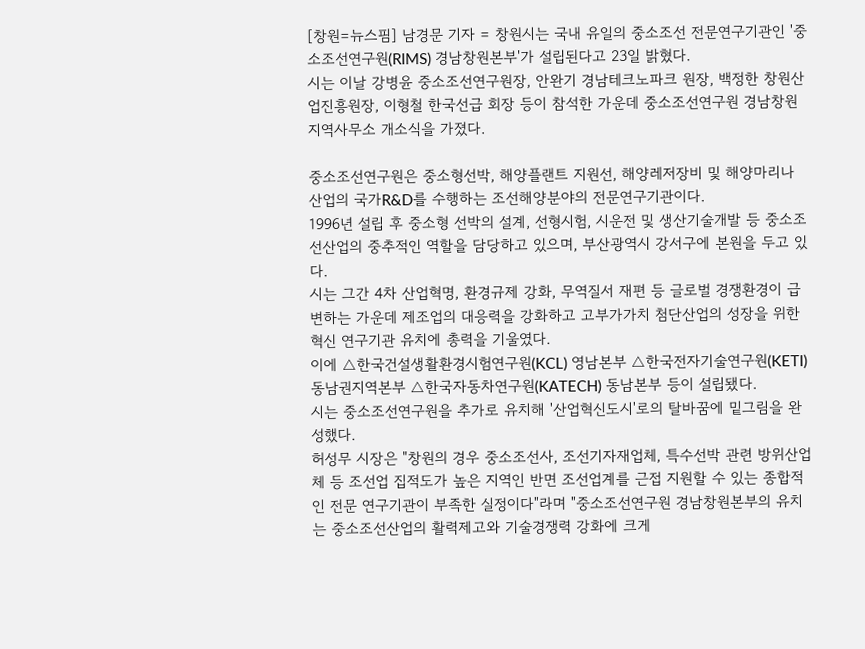[창원=뉴스핌] 남경문 기자 = 창원시는 국내 유일의 중소조선 전문연구기관인 '중소조선연구원(RIMS) 경남창원본부'가 설립된다고 23일 밝혔다.
시는 이날 강병윤 중소조선연구원장, 안완기 경남테크노파크 원장, 백정한 창원산업진흥원장, 이형철 한국선급 회장 등이 참석한 가운데 중소조선연구원 경남창원 지역사무소 개소식을 가졌다.

중소조선연구원은 중소형선박, 해양플랜트 지원선, 해양레저장비 및 해양마리나 산업의 국가R&D를 수행하는 조선해양분야의 전문연구기관이다.
1996년 설립 후 중소형 선박의 설계, 선형시험, 시운전 및 생산기술개발 등 중소조선산업의 중추적인 역할을 담당하고 있으며, 부산광역시 강서구에 본원을 두고 있다.
시는 그간 4차 산업혁명, 환경규제 강화, 무역질서 재편 등 글로벌 경쟁환경이 급변하는 가운데 제조업의 대응력을 강화하고 고부가가치 첨단산업의 성장을 위한 혁신 연구기관 유치에 총력을 기울였다.
이에 △한국건설생활환경시험연구원(KCL) 영남본부 △한국전자기술연구원(KETI) 동남권지역본부 △한국자동차연구원(KATECH) 동남본부 등이 설립됐다.
시는 중소조선연구원을 추가로 유치해 '산업혁신도시'로의 탈바꿈에 밑그림을 완성했다.
허성무 시장은 "창원의 경우 중소조선사, 조선기자재업체, 특수선박 관련 방위산업체 등 조선업 집적도가 높은 지역인 반면 조선업계를 근접 지원할 수 있는 종합적인 전문 연구기관이 부족한 실정이다"라며 "중소조선연구원 경남창원본부의 유치는 중소조선산업의 활력제고와 기술경쟁력 강화에 크게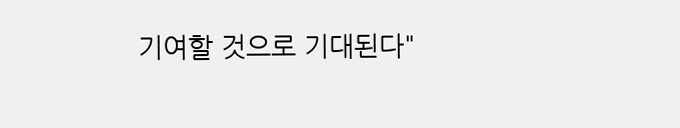기여할 것으로 기대된다"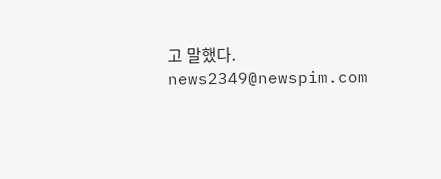고 말했다.
news2349@newspim.com